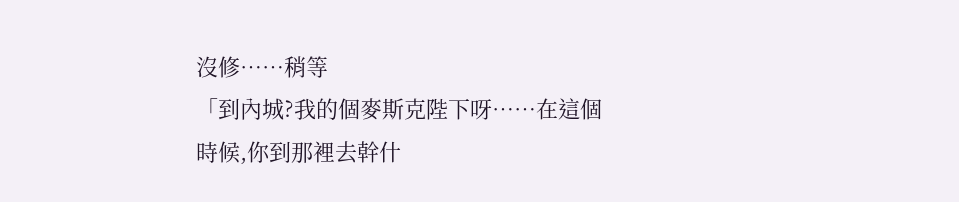沒修……稍等
「到內城?我的個麥斯克陛下呀……在這個時候,你到那裡去幹什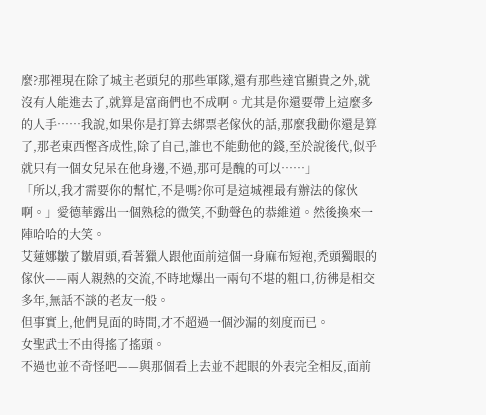麼?那裡現在除了城主老頭兒的那些軍隊,還有那些達官顯貴之外,就沒有人能進去了,就算是富商們也不成啊。尤其是你還要帶上這麼多的人手……我說,如果你是打算去綁票老傢伙的話,那麼我勸你還是算了,那老東西慳吝成性,除了自己,誰也不能動他的錢,至於說後代,似乎就只有一個女兒呆在他身邊,不過,那可是醜的可以……」
「所以,我才需要你的幫忙,不是嗎?你可是這城裡最有辦法的傢伙啊。」愛德華露出一個熟稔的微笑,不動聲色的恭維道。然後換來一陣哈哈的大笑。
艾蓮娜皺了皺眉頭,看著獵人跟他面前這個一身麻布短袍,禿頭獨眼的傢伙——兩人親熱的交流,不時地爆出一兩句不堪的粗口,彷彿是相交多年,無話不談的老友一般。
但事實上,他們見面的時間,才不超過一個沙漏的刻度而已。
女聖武士不由得搖了搖頭。
不過也並不奇怪吧——與那個看上去並不起眼的外表完全相反,面前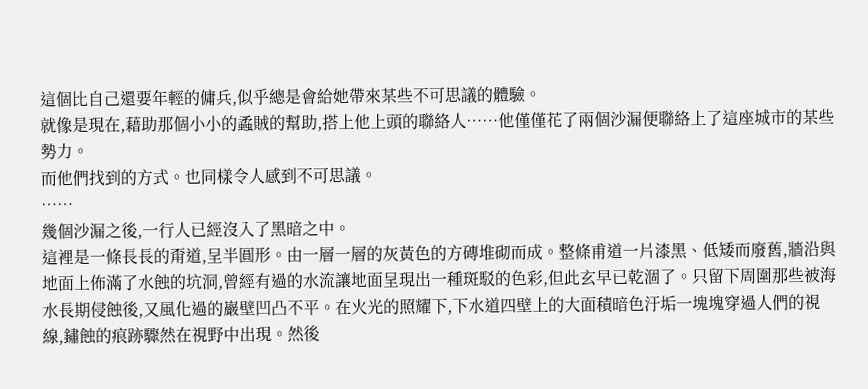這個比自己還要年輕的傭兵,似乎總是會給她帶來某些不可思議的體驗。
就像是現在,藉助那個小小的蟊賊的幫助,搭上他上頭的聯絡人……他僅僅花了兩個沙漏便聯絡上了這座城市的某些勢力。
而他們找到的方式。也同樣令人感到不可思議。
……
幾個沙漏之後,一行人已經沒入了黑暗之中。
這裡是一條長長的甭道,呈半圓形。由一層一層的灰黃色的方磚堆砌而成。整條甫道一片漆黑、低矮而廢舊,牆沿與地面上佈滿了水蝕的坑洞,曾經有過的水流讓地面呈現出一種斑駁的色彩,但此玄早已乾涸了。只留下周圍那些被海水長期侵蝕後,又風化過的巖壁凹凸不平。在火光的照耀下,下水道四壁上的大面積暗色汙垢一塊塊穿過人們的視線,鏽蝕的痕跡驟然在視野中出現。然後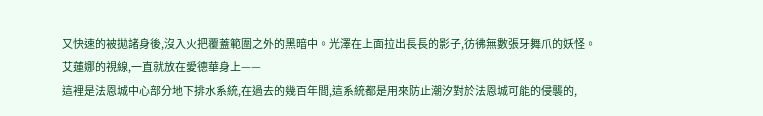又快速的被拋諸身後,沒入火把覆蓋範圍之外的黑暗中。光澤在上面拉出長長的影子,彷彿無數張牙舞爪的妖怪。
艾蓮娜的視線,一直就放在愛德華身上——
這裡是法恩城中心部分地下排水系統,在過去的幾百年間,這系統都是用來防止潮汐對於法恩城可能的侵襲的,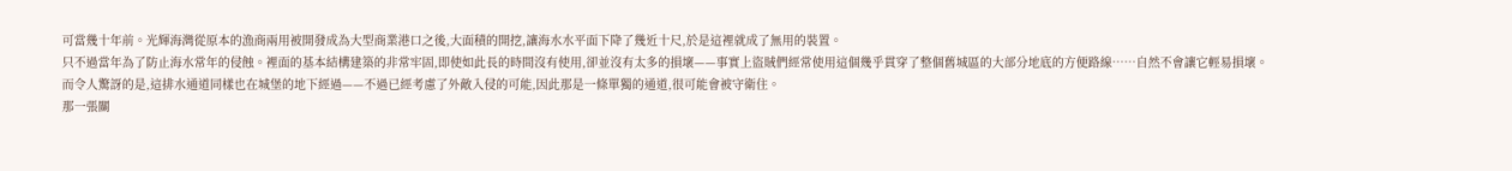可當幾十年前。光輝海灣從原本的漁商兩用被開發成為大型商業港口之後,大面積的開挖,讓海水水平面下降了幾近十尺,於是這裡就成了無用的裝置。
只不過當年為了防止海水常年的侵蝕。裡面的基本結構建築的非常牢固,即使如此長的時間沒有使用,卻並沒有太多的損壞——事實上盜賊們經常使用這個幾乎貫穿了整個舊城區的大部分地底的方便路線……自然不會讓它輕易損壞。
而令人驚訝的是,這排水通道同樣也在城堡的地下經過——不過已經考慮了外敵入侵的可能,因此那是一條單獨的通道,很可能會被守衛住。
那一張關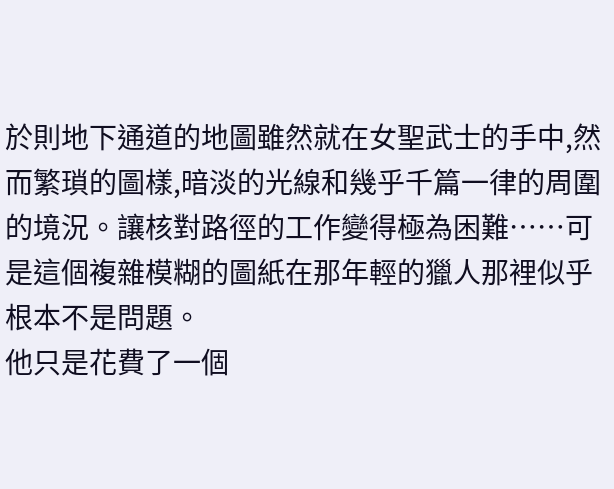於則地下通道的地圖雖然就在女聖武士的手中,然而繁瑣的圖樣,暗淡的光線和幾乎千篇一律的周圍的境況。讓核對路徑的工作變得極為困難……可是這個複雜模糊的圖紙在那年輕的獵人那裡似乎根本不是問題。
他只是花費了一個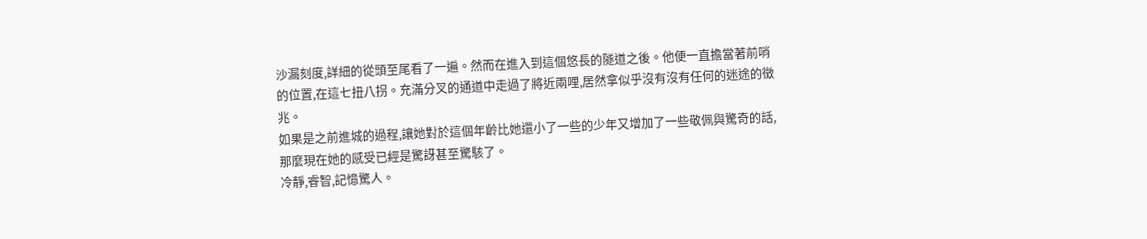沙漏刻度,詳細的從頭至尾看了一遍。然而在進入到這個悠長的隧道之後。他便一直擔當著前哨的位置,在這七扭八拐。充滿分叉的通道中走過了將近兩哩,居然拿似乎沒有沒有任何的迷途的徵兆。
如果是之前進城的過程,讓她對於這個年齡比她還小了一些的少年又增加了一些敬佩與驚奇的話,那麼現在她的感受已經是驚訝甚至驚駭了。
冷靜,睿智,記憶驚人。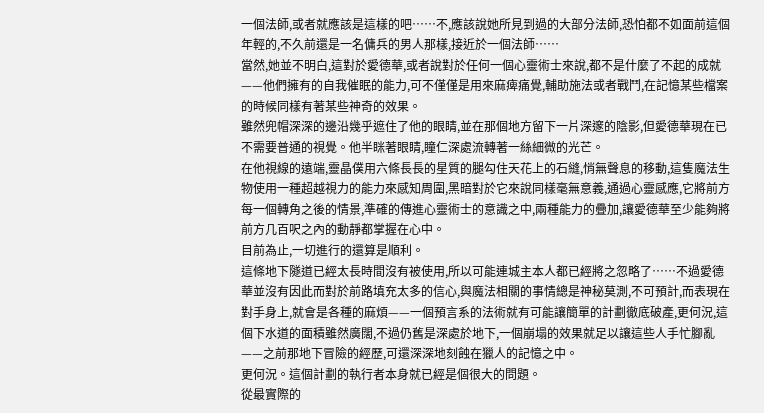一個法師,或者就應該是這樣的吧……不,應該說她所見到過的大部分法師,恐怕都不如面前這個年輕的,不久前還是一名傭兵的男人那樣,接近於一個法師……
當然,她並不明白,這對於愛德華,或者說對於任何一個心靈術士來說,都不是什麼了不起的成就——他們擁有的自我催眠的能力,可不僅僅是用來麻痺痛覺,輔助施法或者戰鬥,在記憶某些檔案的時候同樣有著某些神奇的效果。
雖然兜帽深深的邊沿幾乎遮住了他的眼睛,並在那個地方留下一片深邃的陰影,但愛德華現在已不需要普通的視覺。他半眯著眼睛,瞳仁深處流轉著一絲細微的光芒。
在他視線的遠端,靈晶僕用六條長長的星質的腿勾住天花上的石縫,悄無聲息的移動,這隻魔法生物使用一種超越視力的能力來感知周圍,黑暗對於它來說同樣毫無意義,通過心靈感應,它將前方每一個轉角之後的情景,準確的傳進心靈術士的意識之中,兩種能力的疊加,讓愛德華至少能夠將前方几百呎之內的動靜都掌握在心中。
目前為止,一切進行的還算是順利。
這條地下隧道已經太長時間沒有被使用,所以可能連城主本人都已經將之忽略了……不過愛德華並沒有因此而對於前路填充太多的信心,與魔法相關的事情總是神秘莫測,不可預計,而表現在對手身上,就會是各種的麻煩——一個預言系的法術就有可能讓簡單的計劃徹底破產,更何況,這個下水道的面積雖然廣闊,不過仍舊是深處於地下,一個崩塌的效果就足以讓這些人手忙腳亂——之前那地下冒險的經歷,可還深深地刻蝕在獵人的記憶之中。
更何況。這個計劃的執行者本身就已經是個很大的問題。
從最實際的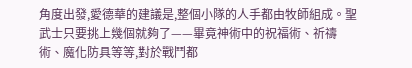角度出發,愛德華的建議是,整個小隊的人手都由牧師組成。聖武士只要挑上幾個就夠了——畢竟神術中的祝福術、祈禱術、魔化防具等等,對於戰鬥都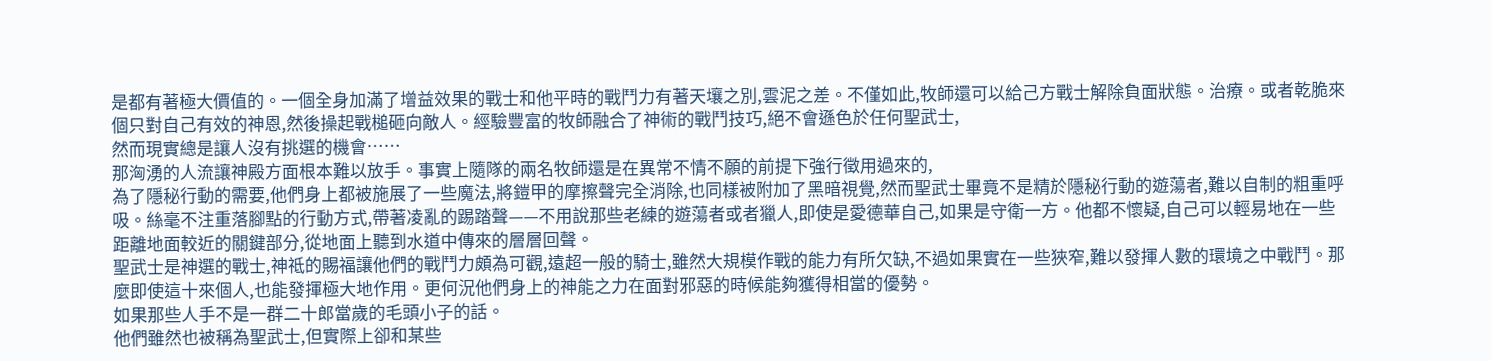是都有著極大價值的。一個全身加滿了增益效果的戰士和他平時的戰鬥力有著天壤之別,雲泥之差。不僅如此,牧師還可以給己方戰士解除負面狀態。治療。或者乾脆來個只對自己有效的神恩,然後操起戰槌砸向敵人。經驗豐富的牧師融合了神術的戰鬥技巧,絕不會遜色於任何聖武士,
然而現實總是讓人沒有挑選的機會……
那洶湧的人流讓神殿方面根本難以放手。事實上隨隊的兩名牧師還是在異常不情不願的前提下強行徵用過來的,
為了隱秘行動的需要,他們身上都被施展了一些魔法,將鎧甲的摩擦聲完全消除,也同樣被附加了黑暗視覺,然而聖武士畢竟不是精於隱秘行動的遊蕩者,難以自制的粗重呼吸。絲毫不注重落腳點的行動方式,帶著凌亂的踢踏聲——不用說那些老練的遊蕩者或者獵人,即使是愛德華自己,如果是守衛一方。他都不懷疑,自己可以輕易地在一些距離地面較近的關鍵部分,從地面上聽到水道中傳來的層層回聲。
聖武士是神選的戰士,神祗的賜福讓他們的戰鬥力頗為可觀,遠超一般的騎士,雖然大規模作戰的能力有所欠缺,不過如果實在一些狹窄,難以發揮人數的環境之中戰鬥。那麼即使這十來個人,也能發揮極大地作用。更何況他們身上的神能之力在面對邪惡的時候能夠獲得相當的優勢。
如果那些人手不是一群二十郎當歲的毛頭小子的話。
他們雖然也被稱為聖武士,但實際上卻和某些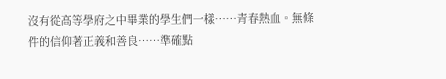沒有從高等學府之中畢業的學生們一樣……青春熱血。無條件的信仰著正義和善良……準確點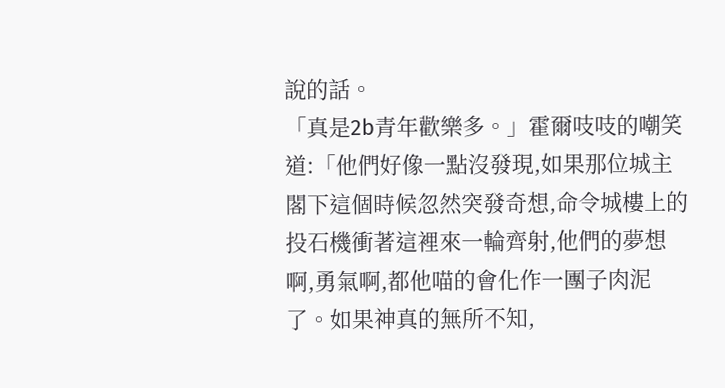說的話。
「真是2b青年歡樂多。」霍爾吱吱的嘲笑道:「他們好像一點沒發現,如果那位城主閣下這個時候忽然突發奇想,命令城樓上的投石機衝著這裡來一輪齊射,他們的夢想啊,勇氣啊,都他喵的會化作一團子肉泥了。如果神真的無所不知,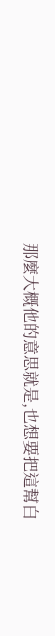那麼大概他的意思就是,也想要把這幫白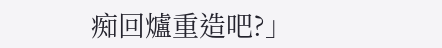痴回爐重造吧?」